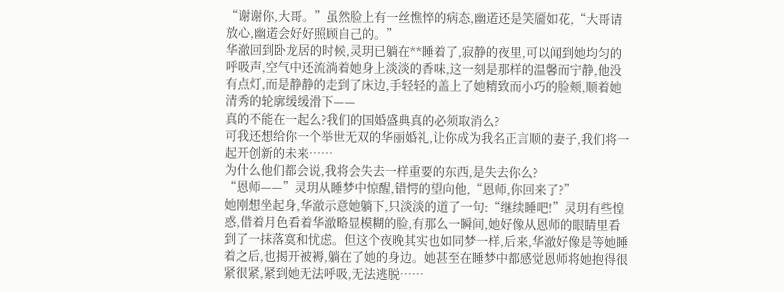“谢谢你,大哥。”虽然脸上有一丝憔悴的病态,幽逽还是笑靥如花,“大哥请放心,幽逽会好好照顾自己的。”
华澈回到卧龙居的时候,灵玥已躺在**睡着了,寂静的夜里,可以闻到她均匀的呼吸声,空气中还流淌着她身上淡淡的香味,这一刻是那样的温馨而宁静,他没有点灯,而是静静的走到了床边,手轻轻的盖上了她精致而小巧的脸颊,顺着她清秀的轮廓缓缓滑下——
真的不能在一起么?我们的国婚盛典真的必须取消么?
可我还想给你一个举世无双的华丽婚礼,让你成为我名正言顺的妻子,我们将一起开创新的未来……
为什么他们都会说,我将会失去一样重要的东西,是失去你么?
“恩师——”灵玥从睡梦中惊醒,错愕的望向他,“恩师,你回来了?”
她刚想坐起身,华澈示意她躺下,只淡淡的道了一句:“继续睡吧!”灵玥有些惶惑,借着月色看着华澈略显模糊的脸,有那么一瞬间,她好像从恩师的眼睛里看到了一抹落寞和忧虑。但这个夜晚其实也如同梦一样,后来,华澈好像是等她睡着之后,也揭开被褥,躺在了她的身边。她甚至在睡梦中都感觉恩师将她抱得很紧很紧,紧到她无法呼吸,无法逃脱……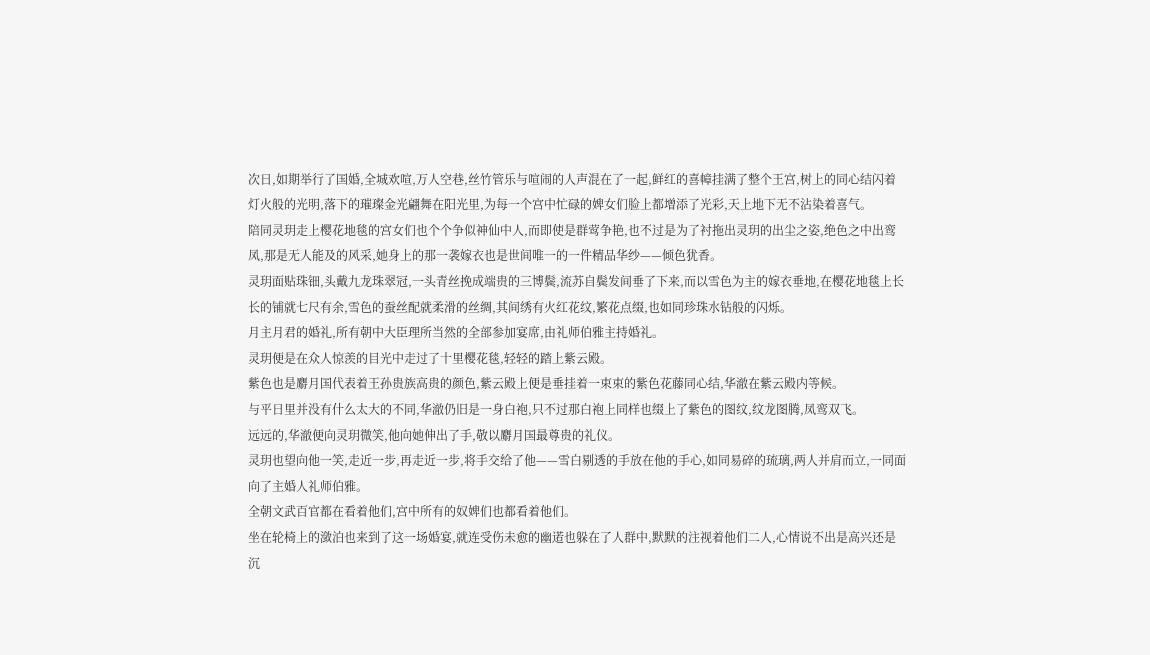次日,如期举行了国婚,全城欢喧,万人空巷,丝竹管乐与喧闹的人声混在了一起,鲜红的喜幛挂满了整个王宫,树上的同心结闪着灯火般的光明,落下的璀璨金光翩舞在阳光里,为每一个宫中忙碌的婢女们脸上都增添了光彩,天上地下无不沾染着喜气。
陪同灵玥走上樱花地毯的宫女们也个个争似神仙中人,而即使是群莺争艳,也不过是为了衬拖出灵玥的出尘之姿,绝色之中出鸾凤,那是无人能及的风采,她身上的那一袭嫁衣也是世间唯一的一件精品华纱——倾色犹香。
灵玥面贴珠钿,头戴九龙珠翠冠,一头青丝挽成端贵的三博鬓,流苏自鬓发间垂了下来,而以雪色为主的嫁衣垂地,在樱花地毯上长长的铺就七尺有余,雪色的蚕丝配就柔滑的丝绸,其间绣有火红花纹,繁花点缀,也如同珍珠水钻般的闪烁。
月主月君的婚礼,所有朝中大臣理所当然的全部参加宴席,由礼师伯雅主持婚礼。
灵玥便是在众人惊羡的目光中走过了十里樱花毯,轻轻的踏上紫云殿。
紫色也是麝月国代表着王孙贵族高贵的颜色,紫云殿上便是垂挂着一束束的紫色花藤同心结,华澈在紫云殿内等候。
与平日里并没有什么太大的不同,华澈仍旧是一身白袍,只不过那白袍上同样也缀上了紫色的图纹,纹龙图腾,凤鸾双飞。
远远的,华澈便向灵玥微笑,他向她伸出了手,敬以麝月国最尊贵的礼仪。
灵玥也望向他一笑,走近一步,再走近一步,将手交给了他——雪白剔透的手放在他的手心,如同易碎的琉璃,两人并肩而立,一同面向了主婚人礼师伯雅。
全朝文武百官都在看着他们,宫中所有的奴婢们也都看着他们。
坐在轮椅上的潋泊也来到了这一场婚宴,就连受伤未愈的幽逽也躲在了人群中,默默的注视着他们二人,心情说不出是高兴还是沉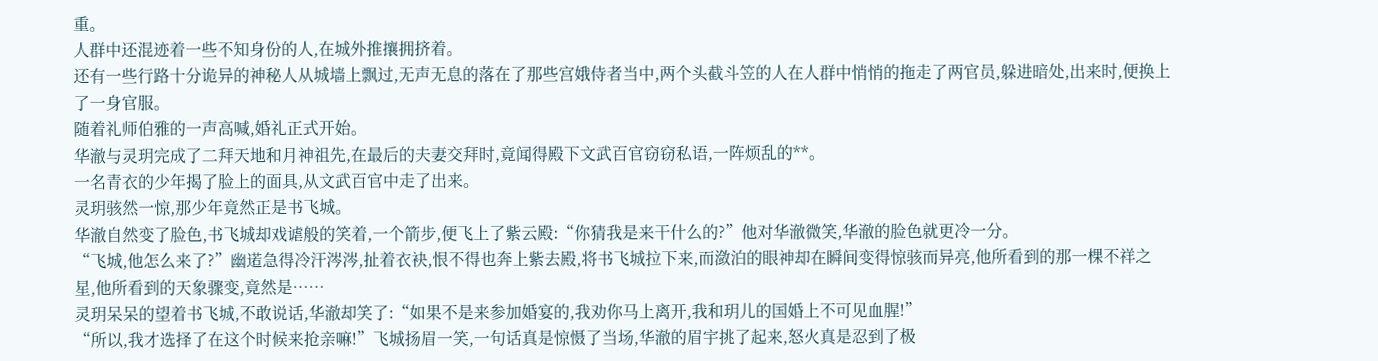重。
人群中还混迹着一些不知身份的人,在城外推攘拥挤着。
还有一些行路十分诡异的神秘人从城墙上飘过,无声无息的落在了那些宫娥侍者当中,两个头截斗笠的人在人群中悄悄的拖走了两官员,躲进暗处,出来时,便换上了一身官服。
随着礼师伯雅的一声高喊,婚礼正式开始。
华澈与灵玥完成了二拜天地和月神祖先,在最后的夫妻交拜时,竟闻得殿下文武百官窃窃私语,一阵烦乱的**。
一名青衣的少年揭了脸上的面具,从文武百官中走了出来。
灵玥骇然一惊,那少年竟然正是书飞城。
华澈自然变了脸色,书飞城却戏谑般的笑着,一个箭步,便飞上了紫云殿:“你猜我是来干什么的?”他对华澈微笑,华澈的脸色就更冷一分。
“飞城,他怎么来了?”幽逽急得冷汗涔涔,扯着衣袂,恨不得也奔上紫去殿,将书飞城拉下来,而潋泊的眼神却在瞬间变得惊骇而异亮,他所看到的那一棵不祥之星,他所看到的天象骤变,竟然是……
灵玥呆呆的望着书飞城,不敢说话,华澈却笑了:“如果不是来参加婚宴的,我劝你马上离开,我和玥儿的国婚上不可见血腥!”
“所以,我才选择了在这个时候来抢亲嘛!”飞城扬眉一笑,一句话真是惊慑了当场,华澈的眉宇挑了起来,怒火真是忍到了极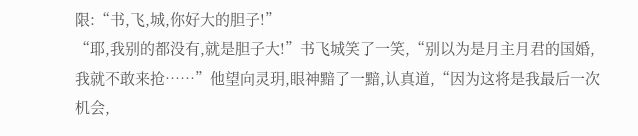限:“书,飞,城,你好大的胆子!”
“耶,我别的都没有,就是胆子大!”书飞城笑了一笑,“别以为是月主月君的国婚,我就不敢来抢……”他望向灵玥,眼神黯了一黯,认真道,“因为这将是我最后一次机会,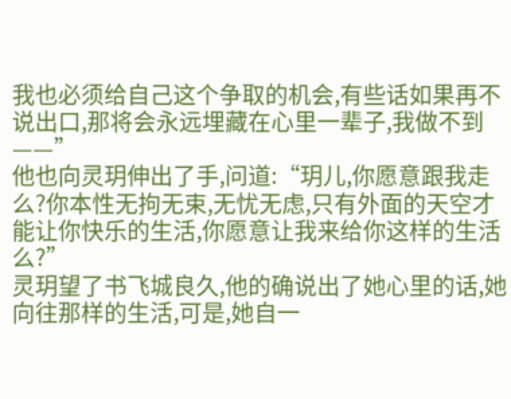我也必须给自己这个争取的机会,有些话如果再不说出口,那将会永远埋藏在心里一辈子,我做不到——”
他也向灵玥伸出了手,问道:“玥儿,你愿意跟我走么?你本性无拘无束,无忧无虑,只有外面的天空才能让你快乐的生活,你愿意让我来给你这样的生活么?”
灵玥望了书飞城良久,他的确说出了她心里的话,她向往那样的生活,可是,她自一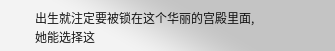出生就注定要被锁在这个华丽的宫殿里面,她能选择这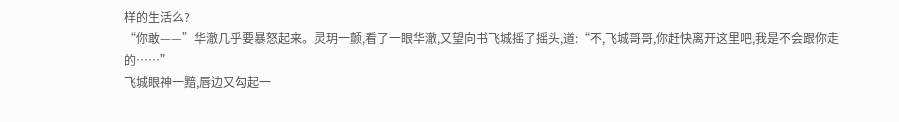样的生活么?
“你敢——”华澈几乎要暴怒起来。灵玥一颤,看了一眼华澈,又望向书飞城摇了摇头,道:“不,飞城哥哥,你赶快离开这里吧,我是不会跟你走的……”
飞城眼神一黯,唇边又勾起一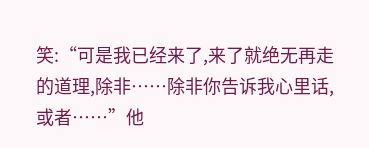笑:“可是我已经来了,来了就绝无再走的道理,除非……除非你告诉我心里话,或者……”他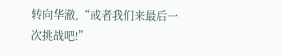转向华澈,“或者我们来最后一次挑战吧!”